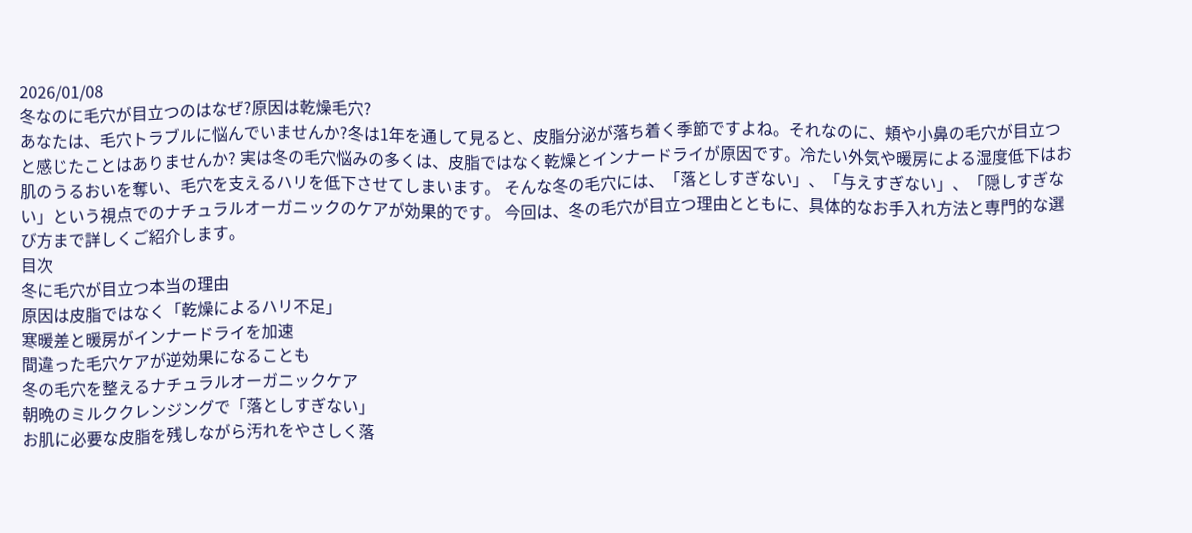2026/01/08
冬なのに毛穴が目立つのはなぜ?原因は乾燥毛穴?
あなたは、毛穴トラブルに悩んでいませんか?冬は1年を通して見ると、皮脂分泌が落ち着く季節ですよね。それなのに、頬や小鼻の毛穴が目立つと感じたことはありませんか? 実は冬の毛穴悩みの多くは、皮脂ではなく乾燥とインナードライが原因です。冷たい外気や暖房による湿度低下はお肌のうるおいを奪い、毛穴を支えるハリを低下させてしまいます。 そんな冬の毛穴には、「落としすぎない」、「与えすぎない」、「隠しすぎない」という視点でのナチュラルオーガニックのケアが効果的です。 今回は、冬の毛穴が目立つ理由とともに、具体的なお手入れ方法と専門的な選び方まで詳しくご紹介します。
目次
冬に毛穴が目立つ本当の理由
原因は皮脂ではなく「乾燥によるハリ不足」
寒暖差と暖房がインナードライを加速
間違った毛穴ケアが逆効果になることも
冬の毛穴を整えるナチュラルオーガニックケア
朝晩のミルククレンジングで「落としすぎない」
お肌に必要な皮脂を残しながら汚れをやさしく落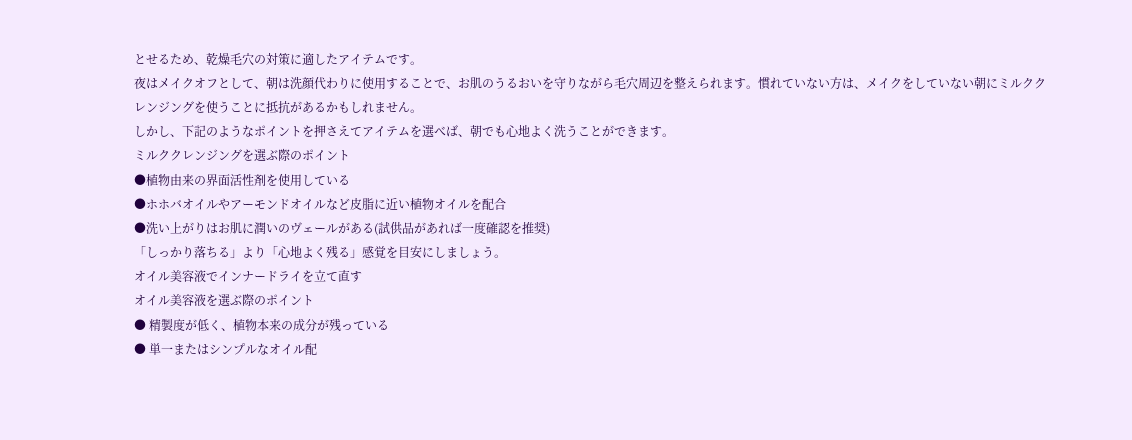とせるため、乾燥毛穴の対策に適したアイテムです。
夜はメイクオフとして、朝は洗顔代わりに使用することで、お肌のうるおいを守りながら毛穴周辺を整えられます。慣れていない方は、メイクをしていない朝にミルククレンジングを使うことに抵抗があるかもしれません。
しかし、下記のようなポイントを押さえてアイテムを選べば、朝でも心地よく洗うことができます。
ミルククレンジングを選ぶ際のポイント
●植物由来の界面活性剤を使用している
●ホホバオイルやアーモンドオイルなど皮脂に近い植物オイルを配合
●洗い上がりはお肌に潤いのヴェールがある(試供品があれば一度確認を推奨)
「しっかり落ちる」より「心地よく残る」感覚を目安にしましょう。
オイル美容液でインナードライを立て直す
オイル美容液を選ぶ際のポイント
● 精製度が低く、植物本来の成分が残っている
● 単一またはシンプルなオイル配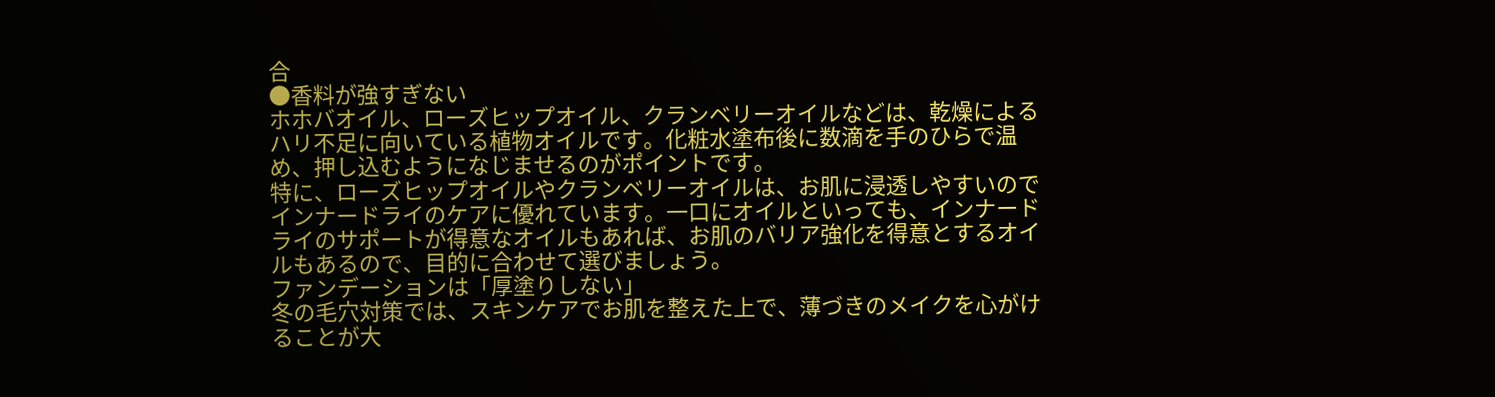合
●香料が強すぎない
ホホバオイル、ローズヒップオイル、クランベリーオイルなどは、乾燥によるハリ不足に向いている植物オイルです。化粧水塗布後に数滴を手のひらで温め、押し込むようになじませるのがポイントです。
特に、ローズヒップオイルやクランベリーオイルは、お肌に浸透しやすいのでインナードライのケアに優れています。一口にオイルといっても、インナードライのサポートが得意なオイルもあれば、お肌のバリア強化を得意とするオイルもあるので、目的に合わせて選びましょう。
ファンデーションは「厚塗りしない」
冬の毛穴対策では、スキンケアでお肌を整えた上で、薄づきのメイクを心がけることが大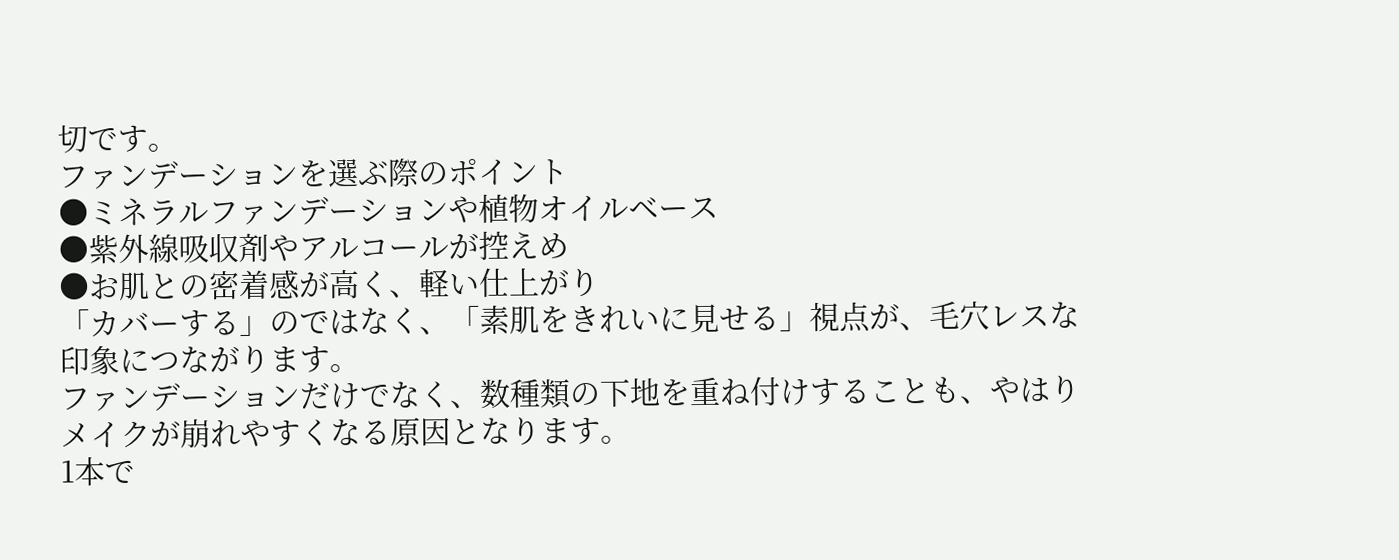切です。
ファンデーションを選ぶ際のポイント
●ミネラルファンデーションや植物オイルベース
●紫外線吸収剤やアルコールが控えめ
●お肌との密着感が高く、軽い仕上がり
「カバーする」のではなく、「素肌をきれいに見せる」視点が、毛穴レスな印象につながります。
ファンデーションだけでなく、数種類の下地を重ね付けすることも、やはりメイクが崩れやすくなる原因となります。
1本で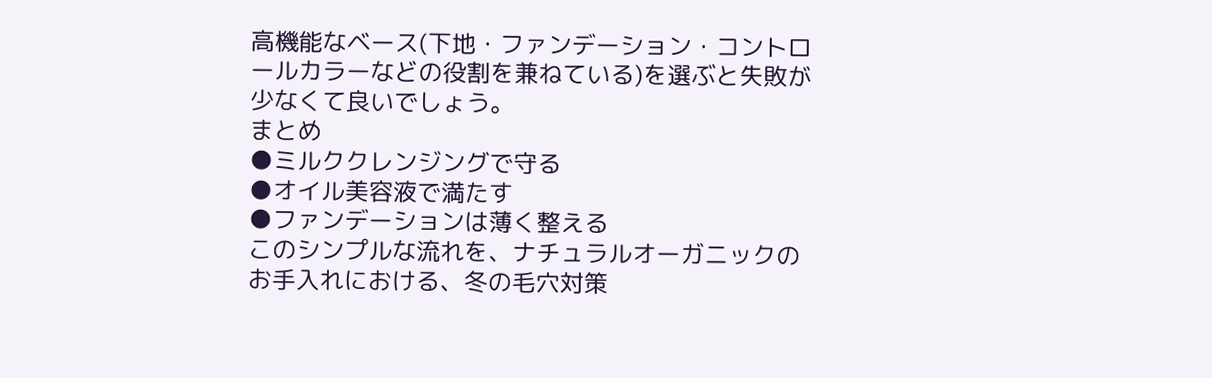高機能なベース(下地・ファンデーション・コントロールカラーなどの役割を兼ねている)を選ぶと失敗が少なくて良いでしょう。
まとめ
●ミルククレンジングで守る
●オイル美容液で満たす
●ファンデーションは薄く整える
このシンプルな流れを、ナチュラルオーガニックのお手入れにおける、冬の毛穴対策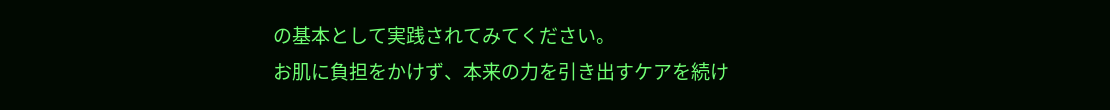の基本として実践されてみてください。
お肌に負担をかけず、本来の力を引き出すケアを続け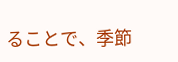ることで、季節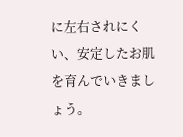に左右されにくい、安定したお肌を育んでいきましょう。